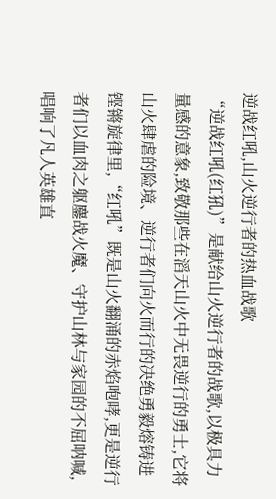逆战红吼,山火逆行者的热血战歌
“逆战红吼(红犼)”是献给山火逆行者的战歌,以极具力量感的意象,致敬那些在滔天山火中无畏逆行的勇士,它将山火肆虐的险境、逆行者们向火而行的决绝勇毅熔铸进铿锵旋律里,“红吼”既是山火翻涌的赤焰咆哮,更是逆行者们以血肉之躯鏖战火魔、守护山林与家园的不屈呐喊,唱响了凡人英雄直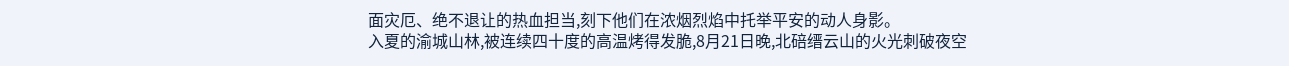面灾厄、绝不退让的热血担当,刻下他们在浓烟烈焰中托举平安的动人身影。
入夏的渝城山林,被连续四十度的高温烤得发脆,8月21日晚,北碚缙云山的火光刺破夜空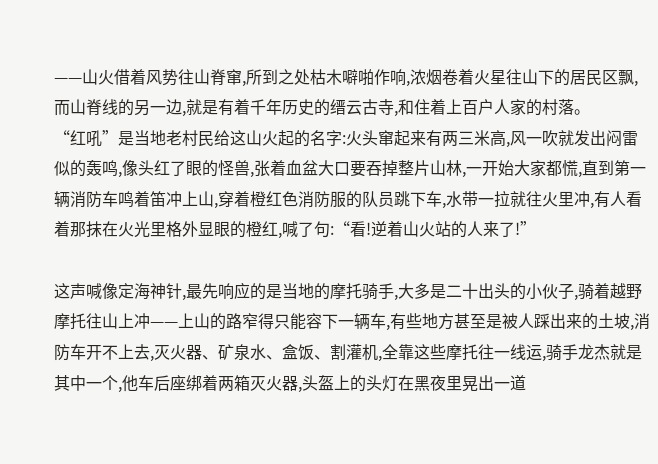——山火借着风势往山脊窜,所到之处枯木噼啪作响,浓烟卷着火星往山下的居民区飘,而山脊线的另一边,就是有着千年历史的缙云古寺,和住着上百户人家的村落。
“红吼”是当地老村民给这山火起的名字:火头窜起来有两三米高,风一吹就发出闷雷似的轰鸣,像头红了眼的怪兽,张着血盆大口要吞掉整片山林,一开始大家都慌,直到第一辆消防车鸣着笛冲上山,穿着橙红色消防服的队员跳下车,水带一拉就往火里冲,有人看着那抹在火光里格外显眼的橙红,喊了句:“看!逆着山火站的人来了!”

这声喊像定海神针,最先响应的是当地的摩托骑手,大多是二十出头的小伙子,骑着越野摩托往山上冲——上山的路窄得只能容下一辆车,有些地方甚至是被人踩出来的土坡,消防车开不上去,灭火器、矿泉水、盒饭、割灌机,全靠这些摩托往一线运,骑手龙杰就是其中一个,他车后座绑着两箱灭火器,头盔上的头灯在黑夜里晃出一道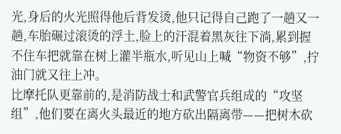光,身后的火光照得他后背发烫,他只记得自己跑了一趟又一趟,车胎碾过滚烫的浮土,脸上的汗混着黑灰往下淌,累到握不住车把就靠在树上灌半瓶水,听见山上喊“物资不够”,拧油门就又往上冲。
比摩托队更靠前的,是消防战士和武警官兵组成的“攻坚组”,他们要在离火头最近的地方砍出隔离带——把树木砍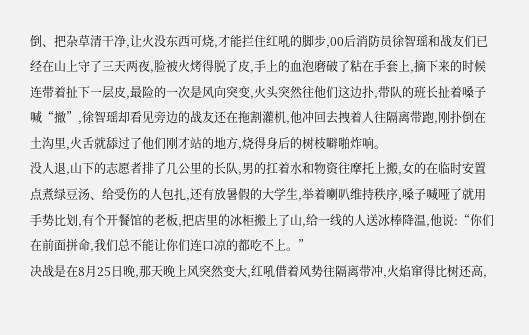倒、把杂草清干净,让火没东西可烧,才能拦住红吼的脚步,00后消防员徐智瑶和战友们已经在山上守了三天两夜,脸被火烤得脱了皮,手上的血泡磨破了粘在手套上,摘下来的时候连带着扯下一层皮,最险的一次是风向突变,火头突然往他们这边扑,带队的班长扯着嗓子喊“撤”,徐智瑶却看见旁边的战友还在拖割灌机,他冲回去拽着人往隔离带跑,刚扑倒在土沟里,火舌就舔过了他们刚才站的地方,烧得身后的树枝噼啪炸响。
没人退,山下的志愿者排了几公里的长队,男的扛着水和物资往摩托上搬,女的在临时安置点煮绿豆汤、给受伤的人包扎,还有放暑假的大学生,举着喇叭维持秩序,嗓子喊哑了就用手势比划,有个开餐馆的老板,把店里的冰柜搬上了山,给一线的人送冰棒降温,他说:“你们在前面拼命,我们总不能让你们连口凉的都吃不上。”
决战是在8月25日晚,那天晚上风突然变大,红吼借着风势往隔离带冲,火焰窜得比树还高,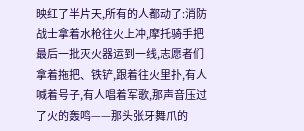映红了半片天,所有的人都动了:消防战士拿着水枪往火上冲,摩托骑手把最后一批灭火器运到一线,志愿者们拿着拖把、铁铲,跟着往火里扑,有人喊着号子,有人唱着军歌,那声音压过了火的轰鸣——那头张牙舞爪的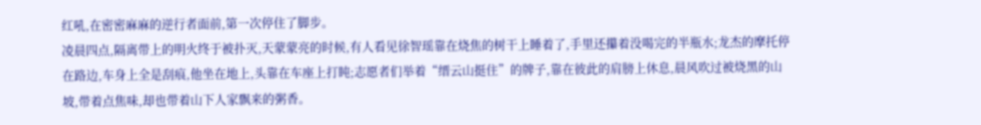红吼,在密密麻麻的逆行者面前,第一次停住了脚步。
凌晨四点,隔离带上的明火终于被扑灭,天蒙蒙亮的时候,有人看见徐智瑶靠在烧焦的树干上睡着了,手里还攥着没喝完的半瓶水;龙杰的摩托停在路边,车身上全是刮痕,他坐在地上,头靠在车座上打盹;志愿者们举着“缙云山挺住”的牌子,靠在彼此的肩膀上休息,晨风吹过被烧黑的山坡,带着点焦味,却也带着山下人家飘来的粥香。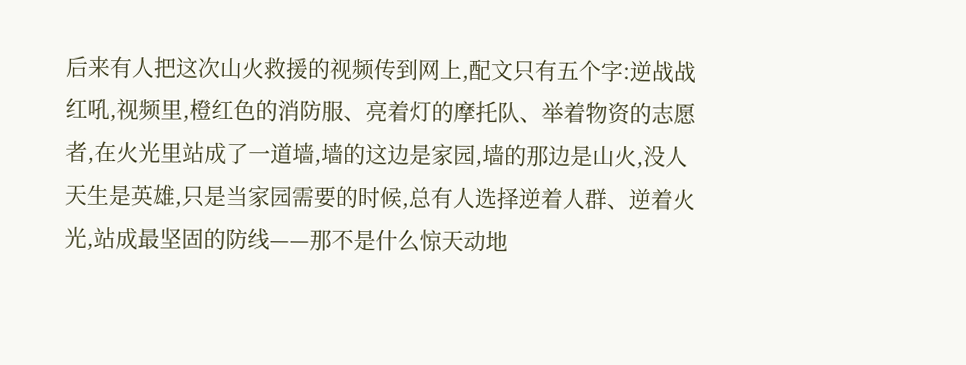后来有人把这次山火救援的视频传到网上,配文只有五个字:逆战战红吼,视频里,橙红色的消防服、亮着灯的摩托队、举着物资的志愿者,在火光里站成了一道墙,墙的这边是家园,墙的那边是山火,没人天生是英雄,只是当家园需要的时候,总有人选择逆着人群、逆着火光,站成最坚固的防线——那不是什么惊天动地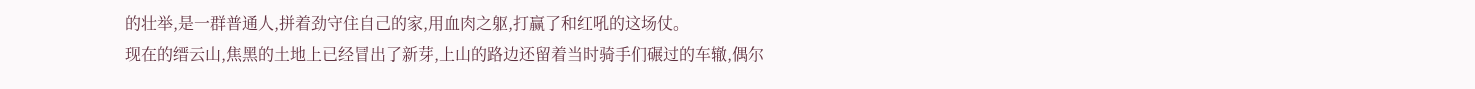的壮举,是一群普通人,拼着劲守住自己的家,用血肉之躯,打赢了和红吼的这场仗。
现在的缙云山,焦黑的土地上已经冒出了新芽,上山的路边还留着当时骑手们碾过的车辙,偶尔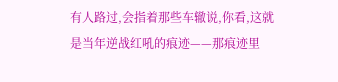有人路过,会指着那些车辙说,你看,这就是当年逆战红吼的痕迹——那痕迹里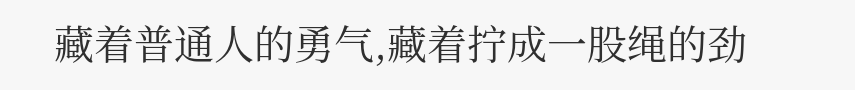藏着普通人的勇气,藏着拧成一股绳的劲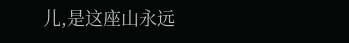儿,是这座山永远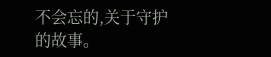不会忘的,关于守护的故事。